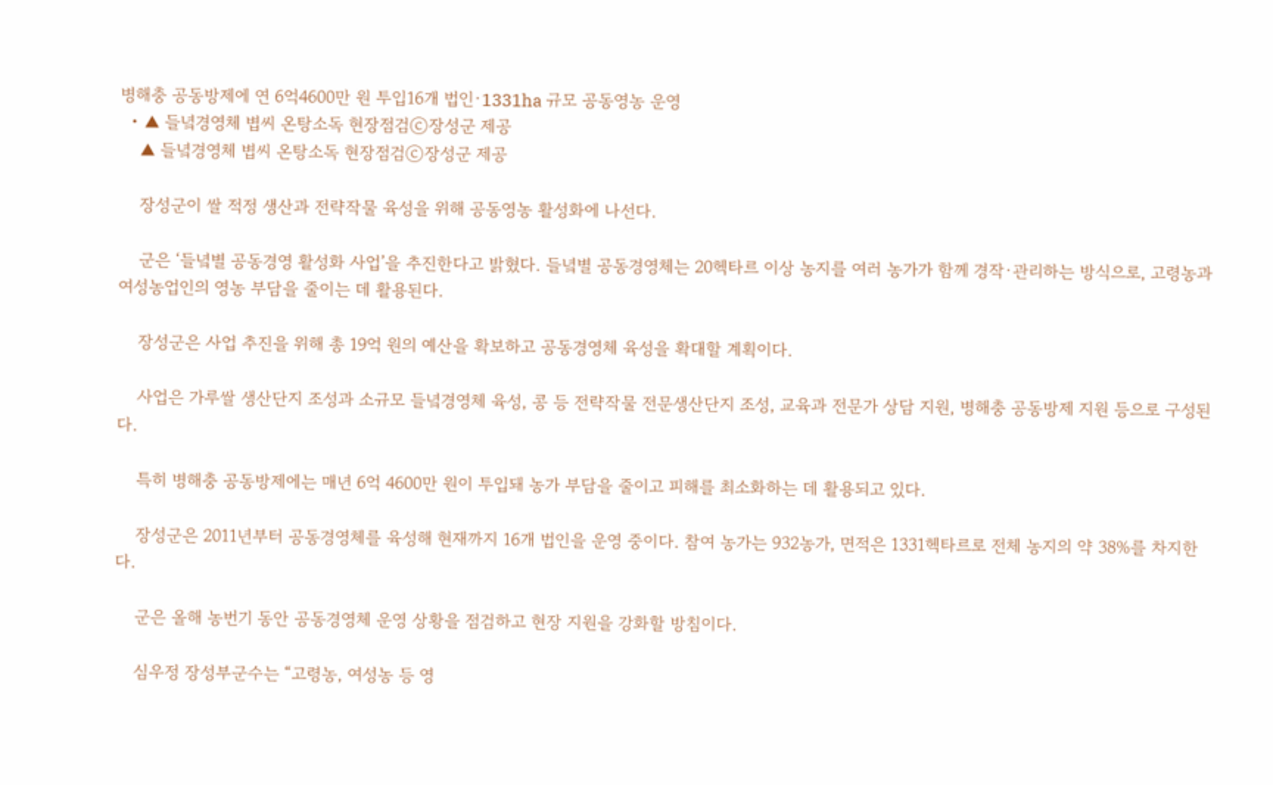병해충 공동방제에 연 6억4600만 원 투입16개 법인·1331ha 규모 공동영농 운영
  • ▲ 들녘경영체 볍씨 온탕소독 현장점검ⓒ장성군 제공
    ▲ 들녘경영체 볍씨 온탕소독 현장점검ⓒ장성군 제공

    장성군이 쌀 적정 생산과 전략작물 육성을 위해 공동영농 활성화에 나선다.

    군은 ‘들녘별 공동경영 활성화 사업’을 추진한다고 밝혔다. 들녘별 공동경영체는 20헥타르 이상 농지를 여러 농가가 함께 경작·관리하는 방식으로, 고령농과 여성농업인의 영농 부담을 줄이는 데 활용된다.

    장성군은 사업 추진을 위해 총 19억 원의 예산을 확보하고 공동경영체 육성을 확대할 계획이다.

    사업은 가루쌀 생산단지 조성과 소규모 들녘경영체 육성, 콩 등 전략작물 전문생산단지 조성, 교육과 전문가 상담 지원, 병해충 공동방제 지원 등으로 구성된다.

    특히 병해충 공동방제에는 매년 6억 4600만 원이 투입돼 농가 부담을 줄이고 피해를 최소화하는 데 활용되고 있다.

    장성군은 2011년부터 공동경영체를 육성해 현재까지 16개 법인을 운영 중이다. 참여 농가는 932농가, 면적은 1331헥타르로 전체 농지의 약 38%를 차지한다.

    군은 올해 농번기 동안 공동경영체 운영 상황을 점검하고 현장 지원을 강화할 방침이다.

    심우정 장성부군수는 “고령농, 여성농 등 영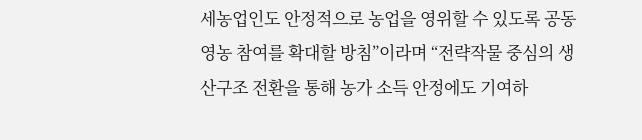세농업인도 안정적으로 농업을 영위할 수 있도록 공동영농 참여를 확대할 방침”이라며 “전략작물 중심의 생산구조 전환을 통해 농가 소득 안정에도 기여하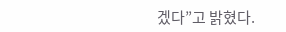겠다”고 밝혔다.